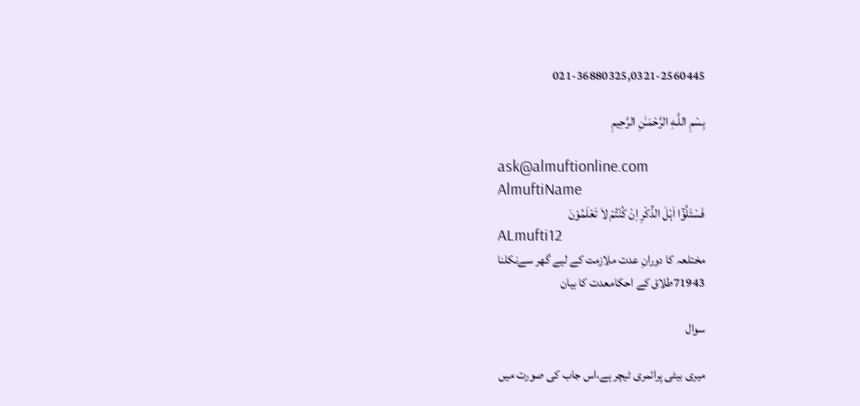021-36880325,0321-2560445

بِسْمِ اللَّـهِ الرَّحْمَـٰنِ الرَّحِيمِ

ask@almuftionline.com
AlmuftiName
فَسْئَلُوْٓا اَہْلَ الذِّکْرِ اِنْ کُنْتُمْ لاَ تَعْلَمُوْنَ
ALmufti12
مختلعہ کا دورانِ عدت ملازمت کے لیے گھر سےنکلنا
71943طلاق کے احکامعدت کا بیان

سوال

میری بیٹی پرائمری ٹیچر ہے،اس جاب کی صورت میں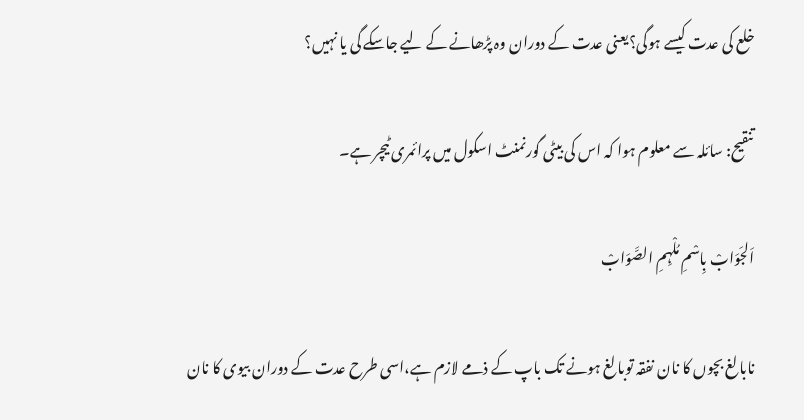خلع کی عدت کیسے ہوگی؟یعنی عدت کے دوران وہ پڑھانے کے لیے جاسکے گی یا نہیں؟

تنقیح: سائلہ سے معلوم ہوا کہ اس کی بیٹی گورنمنٹ اسکول میں پرائمری ٹیچر ہے۔

اَلجَوَابْ بِاسْمِ مُلْہِمِ الصَّوَابْ

نابالغ بچوں کا نان نفقہ توبالغ ہونے تک باپ کے ذمے لازم ہے،اسی طرح عدت کے دوران بیوی کا نان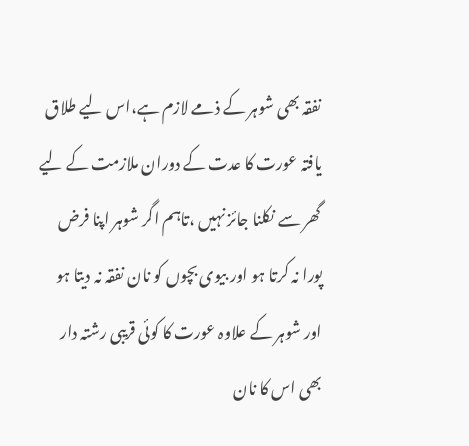نفقہ بھی شوہر کے ذمے لازم ہے،اس لیے طلاق یافتہ عورت کا عدت کے دوران ملازمت کے لیے گھر سے نکلنا جائز نہیں ،تاہم اگر شوہر اپنا فرض پورا نہ کرتا ہو اور بیوی بچوں کو نان نفقہ نہ دیتا ہو اور شوہر کے علاوہ عورت کا کوئی قریبی رشتہ دار بھی اس کا نان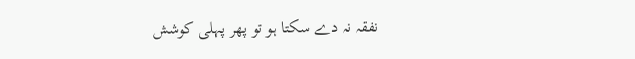نفقہ نہ دے سکتا ہو تو پھر پہلی کوشش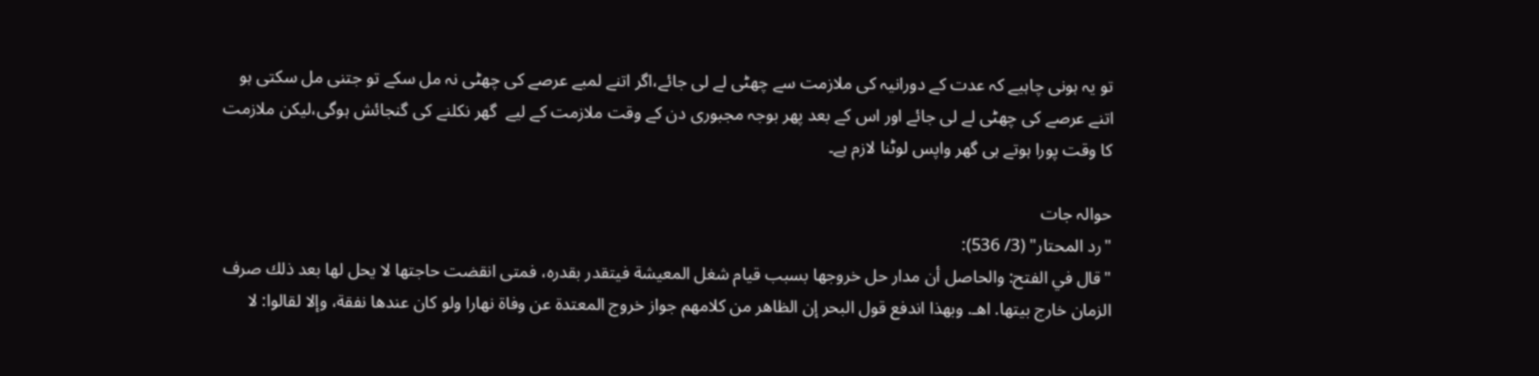تو یہ ہونی چاہیے کہ عدت کے دورانیہ کی ملازمت سے چھٹی لے لی جائے،اگر اتنے لمبے عرصے کی چھٹی نہ مل سکے تو جتنی مل سکتی ہو اتنے عرصے کی چھٹی لے لی جائے اور اس کے بعد پھر بوجہ مجبوری دن کے وقت ملازمت کے لیے  گھر نکلنے کی گنجائش ہوگی،لیکن ملازمت کا وقت پورا ہوتے ہی گھر واپس لوٹنا لازم ہے۔

حوالہ جات
"رد المحتار" (3/ 536):
"قال في الفتح: والحاصل أن مدار حل خروجها بسبب قيام شغل المعيشة فيتقدر بقدره، فمتى انقضت حاجتها لا يحل لها بعد ذلك صرف الزمان خارج بيتها. اهـ. وبهذا اندفع قول البحر إن الظاهر من كلامهم جواز خروج المعتدة عن وفاة نهارا ولو كان عندها نفقة، وإلا لقالوا: لا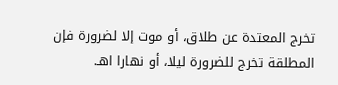تخرج المعتدة عن طلاق، أو موت إلا لضرورة فإن المطلقة تخرج للضرورة ليلا، أو نهارا اهـ.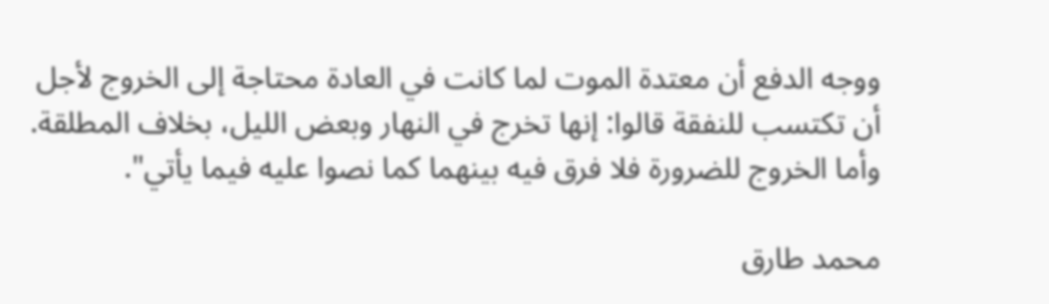ووجه الدفع أن معتدة الموت لما كانت في العادة محتاجة إلى الخروج لأجل أن تكتسب للنفقة قالوا: إنها تخرج في النهار وبعض الليل، بخلاف المطلقة. وأما الخروج للضرورة فلا فرق فيه بينهما كما نصوا عليه فيما يأتي".

محمد طارق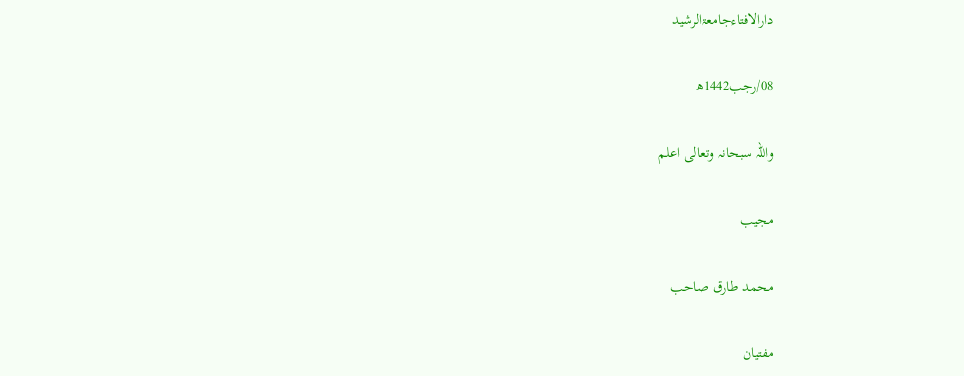دارالافتاءجامعۃالرشید

08/رجب1442ھ

واللہ سبحانہ وتعالی اعلم

مجیب

محمد طارق صاحب

مفتیان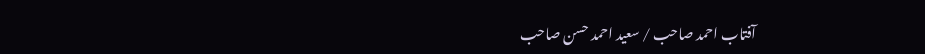آفتاب احمد صاحب / سعید احمد حسن صاحب